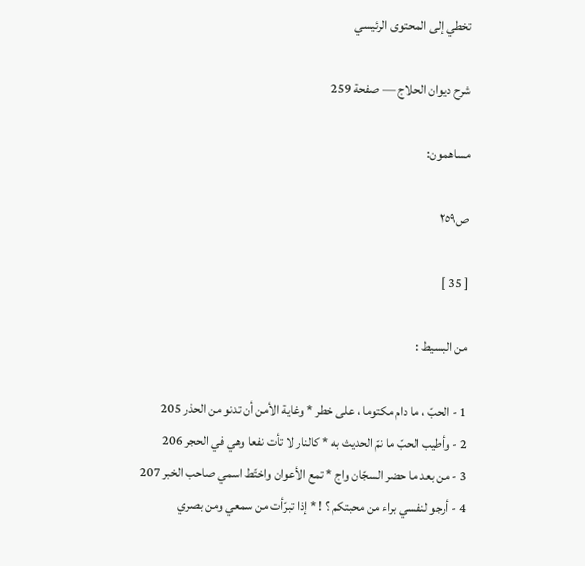تخطي إلى المحتوى الرئيسي

شرح ديوان الحلاج — صفحة 259

مساهمون:

ص٢٥٩

[ 35 ]

من البسيط :

1 - الحبّ ، ما دام مكتوما ، على خطر * وغاية الأمن أن تدنو من الحذر 205
2 - وأطيب الحبّ ما نمّ الحديث به * كالنار لا تأت نفعا وهي في الحجر 206
3 - من بعد ما حضر السجّان واج * تمع الأعوان واختّط اسمي صاحب الخبر 207
4 - أرجو لنفسي براء من محبتكم ؟ ! * إذا تبرّأت من سمعي ومن بصري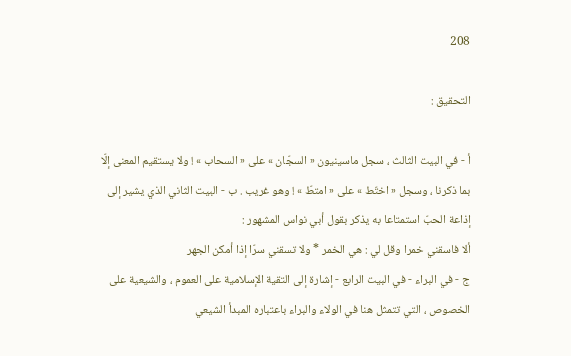208

التحقيق :

أ - في البيت الثالث ، سجل ماسينيون « السجّان » على « السحاب » ! ولا يستقيم المعنى إلّا بما ذكرنا ، وسجل « اختّط » على « امتطّ » ! وهو غريب . ب - البيت الثاني الذي يشير إلى إذاعة الحبّ استمتاعا به يذكر بقول أبي نواس المشهور :
ألا فاسقني خمرا وقل لي : هي الخمر * ولا تسقني سرّا إذا أمكن الجهر
ج - في البراء - في البيت الرابع - إشارة إلى التقية الإسلامية على العموم ، والشيعية على الخصوص ، التي تتمثل هنا في الولاء والبراء باعتباره المبدأ الشيعي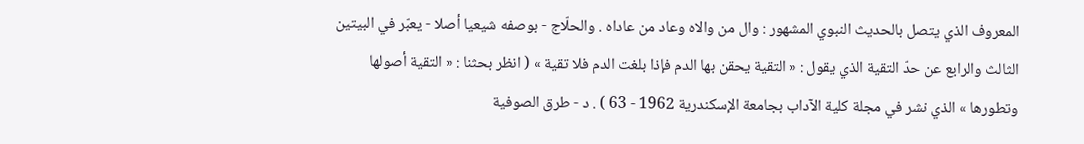المعروف الذي يتصل بالحديث النبوي المشهور : وال من والاه وعاد من عاداه . والحلّاج - بوصفه شيعيا أصلا - يعبّر في البيتين الثالث والرابع عن حدّ التقية الذي يقول : « التقية يحقن بها الدم فإذا بلغت الدم فلا تقية » ( انظر بحثنا : « التقية أصولها وتطورها » الذي نشر في مجلة كلية الآداب بجامعة الإسكندرية 1962 - 63 ) . د - طرق الصوفية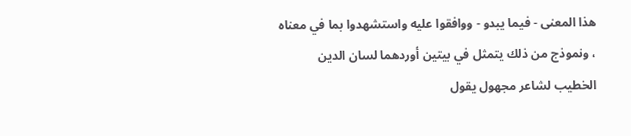هذا المعنى - فيما يبدو - ووافقوا عليه واستشهدوا بما في معناه ، ونموذج من ذلك يتمثل في بيتين أوردهما لسان الدين الخطيب لشاعر مجهول يقول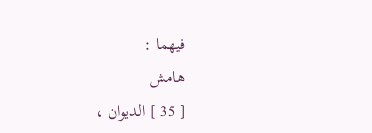فيهما :
هامش
[ 35 ] الديوان ،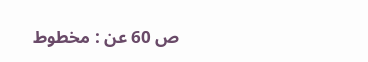ص 60 عن : مخطوط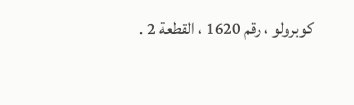كوبرولو ، رقم 1620 ، القطعة 2 .